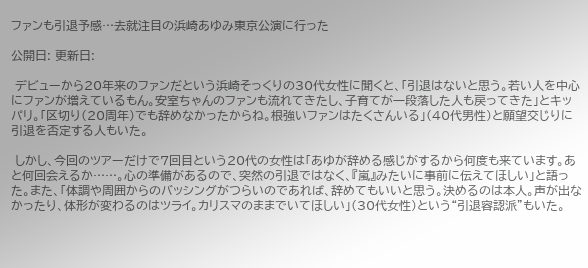ファンも引退予感…去就注目の浜崎あゆみ東京公演に行った

公開日: 更新日:

 デビューから20年来のファンだという浜崎そっくりの30代女性に聞くと、「引退はないと思う。若い人を中心にファンが増えているもん。安室ちゃんのファンも流れてきたし、子育てが一段落した人も戻ってきた」とキッパリ。「区切り(20周年)でも辞めなかったからね。根強いファンはたくさんいる」(40代男性)と願望交じりに引退を否定する人もいた。

 しかし、今回のツアーだけで7回目という20代の女性は「あゆが辞める感じがするから何度も来ています。あと何回会えるか……。心の準備があるので、突然の引退ではなく、『嵐』みたいに事前に伝えてほしい」と語った。また、「体調や周囲からのバッシングがつらいのであれば、辞めてもいいと思う。決めるのは本人。声が出なかったり、体形が変わるのはツライ。カリスマのままでいてほしい」(30代女性)という“引退容認派”もいた。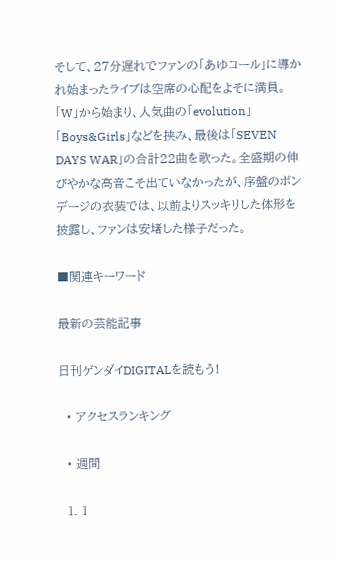そして、27分遅れでファンの「あゆコール」に導かれ始まったライブは空席の心配をよそに満員。「W」から始まり、人気曲の「evolution」「Boys&Girls」などを挟み、最後は「SEVEN DAYS WAR」の合計22曲を歌った。全盛期の伸びやかな高音こそ出ていなかったが、序盤のボンデージの衣装では、以前よりスッキリした体形を披露し、ファンは安堵した様子だった。

■関連キーワード

最新の芸能記事

日刊ゲンダイDIGITALを読もう!

  • アクセスランキング

  • 週間

  1. 1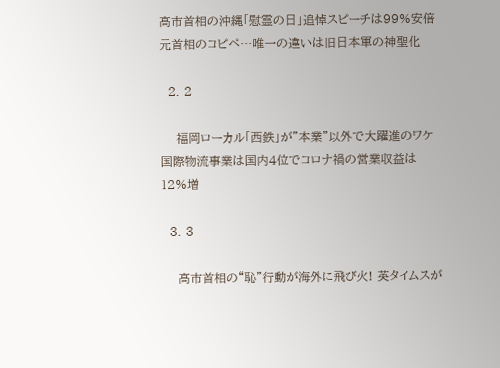高市首相の沖縄「慰霊の日」追悼スピーチは99%安倍元首相のコピペ…唯一の違いは旧日本軍の神聖化

  2. 2

    福岡ローカル「西鉄」が"本業"以外で大躍進のワケ 国際物流事業は国内4位でコロナ禍の営業収益は12%増

  3. 3

    高市首相の“恥”行動が海外に飛び火! 英タイムスが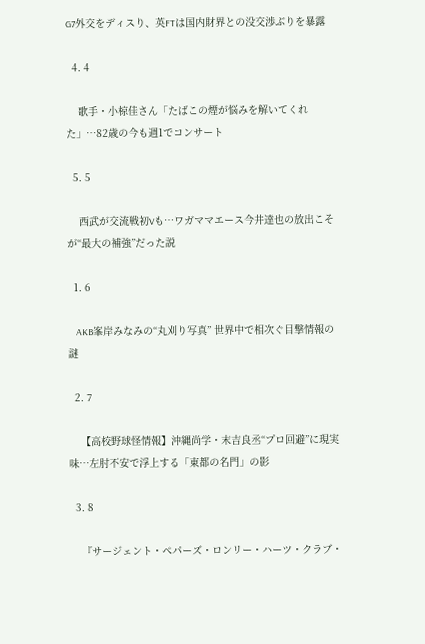G7外交をディスり、英FTは国内財界との没交渉ぶりを暴露

  4. 4

    歌手・小椋佳さん「たばこの煙が悩みを解いてくれた」…82歳の今も週1でコンサート

  5. 5

    西武が交流戦初Vも…ワガママエース今井達也の放出こそが“最大の補強”だった説

  1. 6

    AKB峯岸みなみの“丸刈り写真” 世界中で相次ぐ目撃情報の謎

  2. 7

    【高校野球怪情報】沖縄尚学・末吉良丞“プロ回避”に現実味…左肘不安で浮上する「東都の名門」の影

  3. 8

    『サージェント・ペパーズ・ロンリー・ハーツ・クラブ・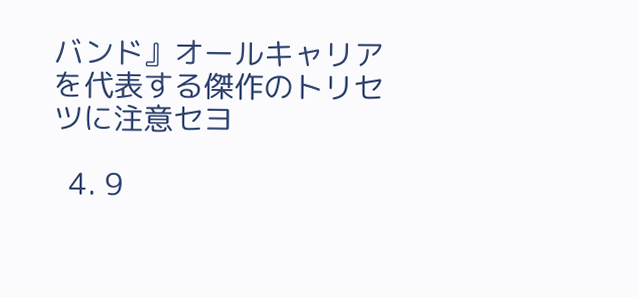バンド』オールキャリアを代表する傑作のトリセツに注意セヨ

  4. 9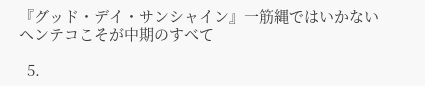『グッド・デイ・サンシャイン』一筋縄ではいかないヘンテコこそが中期のすべて

  5.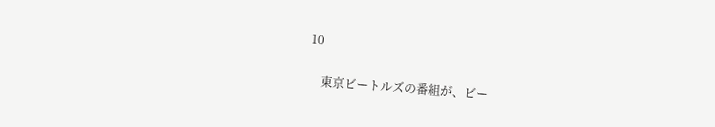10

    東京ビートルズの番組が、ビー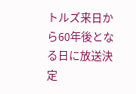トルズ来日から60年後となる日に放送決定